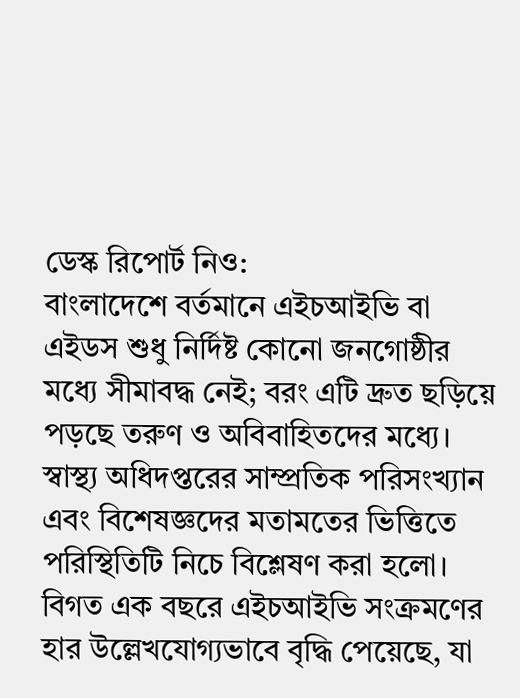ডেস্ক রিপোর্ট নিও:
বাংলাদেশে বর্তমানে এইচআইভি বা এইডস শুধু নির্দিষ্ট কোনো জনগোষ্ঠীর মধ্যে সীমাবদ্ধ নেই; বরং এটি দ্রুত ছড়িয়ে পড়ছে তরুণ ও অবিবাহিতদের মধ্যে। স্বাস্থ্য অধিদপ্তরের সাম্প্রতিক পরিসংখ্যান এবং বিশেষজ্ঞদের মতামতের ভিত্তিতে পরিস্থিতিটি নিচে বিশ্লেষণ করা হলো।
বিগত এক বছরে এইচআইভি সংক্রমণের হার উল্লেখযোগ্যভাবে বৃদ্ধি পেয়েছে, যা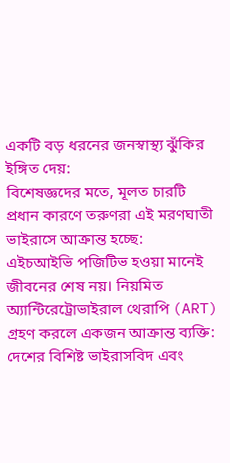একটি বড় ধরনের জনস্বাস্থ্য ঝুঁকির ইঙ্গিত দেয়:
বিশেষজ্ঞদের মতে, মূলত চারটি প্রধান কারণে তরুণরা এই মরণঘাতী ভাইরাসে আক্রান্ত হচ্ছে:
এইচআইভি পজিটিভ হওয়া মানেই জীবনের শেষ নয়। নিয়মিত অ্যান্টিরেট্রোভাইরাল থেরাপি (ART) গ্রহণ করলে একজন আক্রান্ত ব্যক্তি:
দেশের বিশিষ্ট ভাইরাসবিদ এবং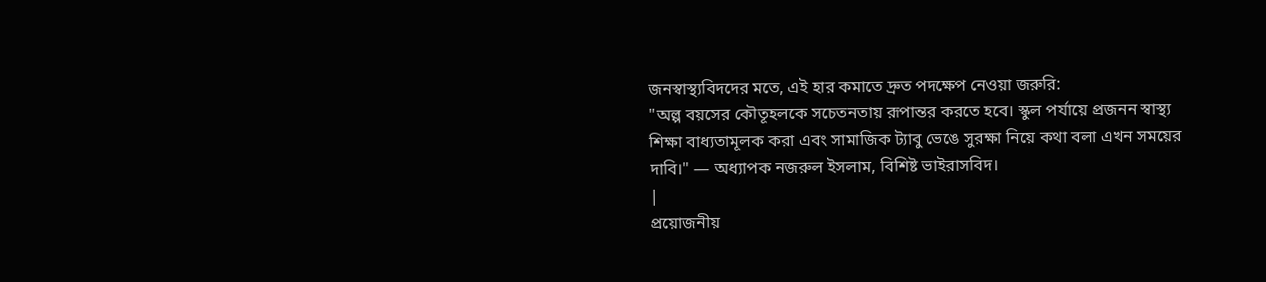জনস্বাস্থ্যবিদদের মতে, এই হার কমাতে দ্রুত পদক্ষেপ নেওয়া জরুরি:
"অল্প বয়সের কৌতূহলকে সচেতনতায় রূপান্তর করতে হবে। স্কুল পর্যায়ে প্রজনন স্বাস্থ্য শিক্ষা বাধ্যতামূলক করা এবং সামাজিক ট্যাবু ভেঙে সুরক্ষা নিয়ে কথা বলা এখন সময়ের দাবি।" — অধ্যাপক নজরুল ইসলাম, বিশিষ্ট ভাইরাসবিদ।
|
প্রয়োজনীয়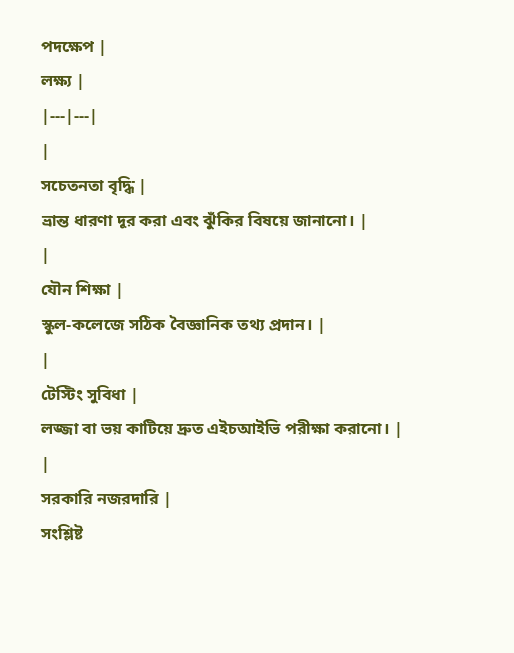পদক্ষেপ |
লক্ষ্য |
|---|---|
|
সচেতনতা বৃদ্ধি |
ভ্রান্ত ধারণা দূর করা এবং ঝুঁকির বিষয়ে জানানো। |
|
যৌন শিক্ষা |
স্কুল-কলেজে সঠিক বৈজ্ঞানিক তথ্য প্রদান। |
|
টেস্টিং সুবিধা |
লজ্জা বা ভয় কাটিয়ে দ্রুত এইচআইভি পরীক্ষা করানো। |
|
সরকারি নজরদারি |
সংশ্লিষ্ট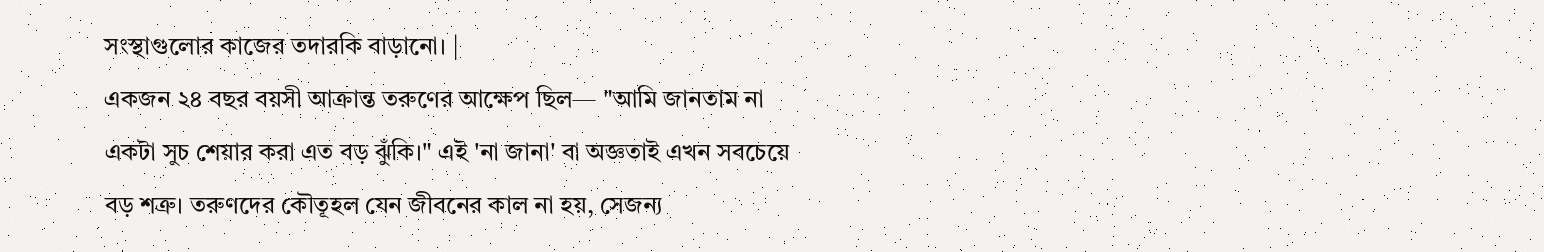সংস্থাগুলোর কাজের তদারকি বাড়ানো। |
একজন ২৪ বছর বয়সী আক্রান্ত তরুণের আক্ষেপ ছিল— "আমি জানতাম না একটা সুচ শেয়ার করা এত বড় ঝুঁকি।" এই 'না জানা' বা অজ্ঞতাই এখন সবচেয়ে বড় শত্রু। তরুণদের কৌতূহল যেন জীবনের কাল না হয়, সেজন্য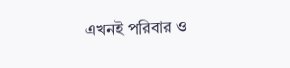এখনই পরিবার ও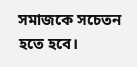সমাজকে সচেতন হতে হবে।